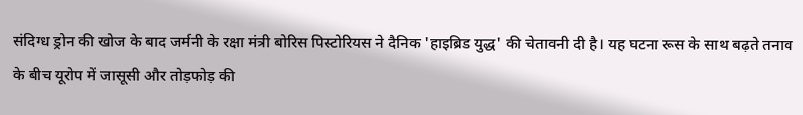संदिग्ध ड्रोन की खोज के बाद जर्मनी के रक्षा मंत्री बोरिस पिस्टोरियस ने दैनिक 'हाइब्रिड युद्ध' की चेतावनी दी है। यह घटना रूस के साथ बढ़ते तनाव के बीच यूरोप में जासूसी और तोड़फोड़ की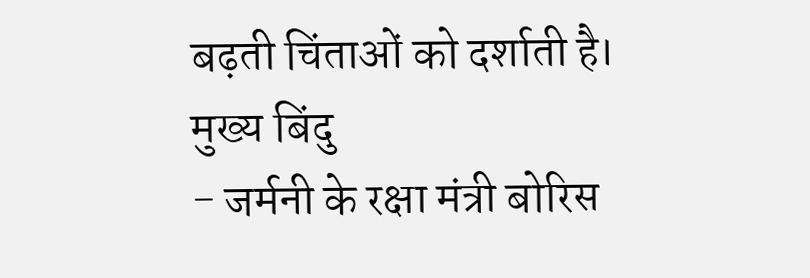बढ़ती चिंताओं को दर्शाती है।
मुख्य बिंदु
- जर्मनी के रक्षा मंत्री बोरिस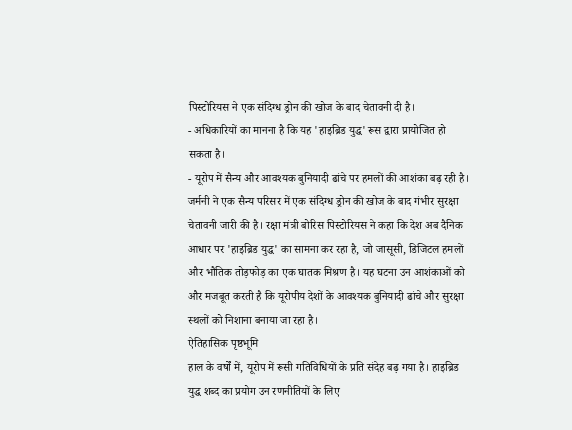पिस्टोरियस ने एक संदिग्ध ड्रोन की खोज के बाद चेतावनी दी है।
- अधिकारियों का मानना है कि यह 'हाइब्रिड युद्ध' रूस द्वारा प्रायोजित हो सकता है।
- यूरोप में सैन्य और आवश्यक बुनियादी ढांचे पर हमलों की आशंका बढ़ रही है।
जर्मनी ने एक सैन्य परिसर में एक संदिग्ध ड्रोन की खोज के बाद गंभीर सुरक्षा चेतावनी जारी की है। रक्षा मंत्री बोरिस पिस्टोरियस ने कहा कि देश अब दैनिक आधार पर 'हाइब्रिड युद्ध' का सामना कर रहा है, जो जासूसी, डिजिटल हमलों और भौतिक तोड़फोड़ का एक घातक मिश्रण है। यह घटना उन आशंकाओं को और मजबूत करती है कि यूरोपीय देशों के आवश्यक बुनियादी ढांचे और सुरक्षा स्थलों को निशाना बनाया जा रहा है।
ऐतिहासिक पृष्ठभूमि
हाल के वर्षों में, यूरोप में रूसी गतिविधियों के प्रति संदेह बढ़ गया है। हाइब्रिड युद्ध शब्द का प्रयोग उन रणनीतियों के लिए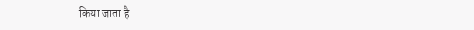किया जाता है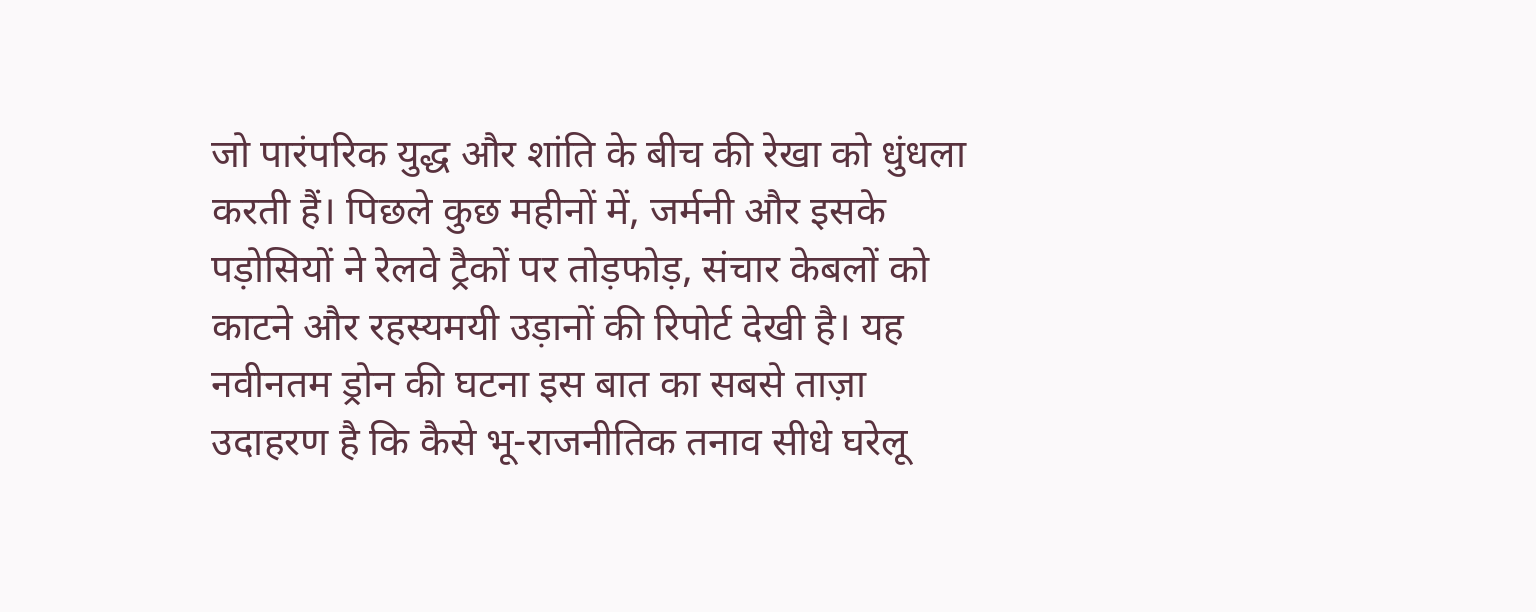जो पारंपरिक युद्ध और शांति के बीच की रेखा को धुंधला करती हैं। पिछले कुछ महीनों में, जर्मनी और इसके पड़ोसियों ने रेलवे ट्रैकों पर तोड़फोड़, संचार केबलों को काटने और रहस्यमयी उड़ानों की रिपोर्ट देखी है। यह नवीनतम ड्रोन की घटना इस बात का सबसे ताज़ा उदाहरण है कि कैसे भू-राजनीतिक तनाव सीधे घरेलू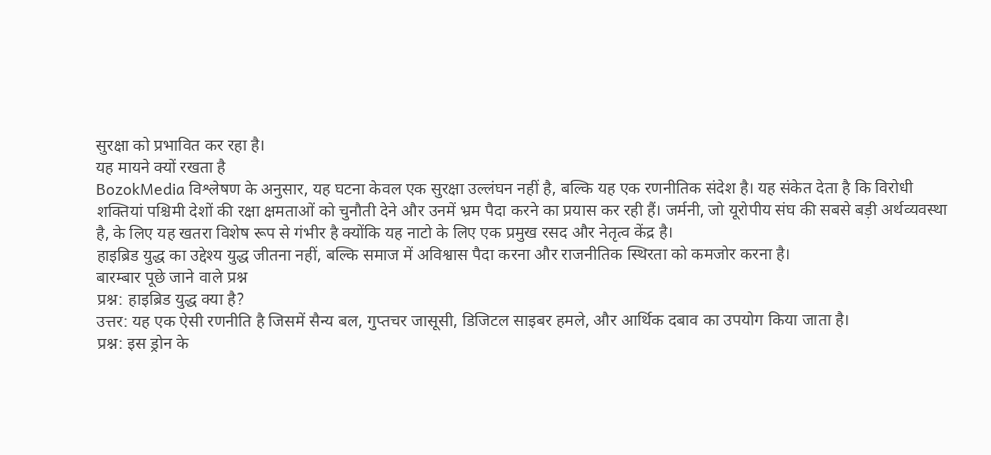सुरक्षा को प्रभावित कर रहा है।
यह मायने क्यों रखता है
BozokMedia विश्लेषण के अनुसार, यह घटना केवल एक सुरक्षा उल्लंघन नहीं है, बल्कि यह एक रणनीतिक संदेश है। यह संकेत देता है कि विरोधी शक्तियां पश्चिमी देशों की रक्षा क्षमताओं को चुनौती देने और उनमें भ्रम पैदा करने का प्रयास कर रही हैं। जर्मनी, जो यूरोपीय संघ की सबसे बड़ी अर्थव्यवस्था है, के लिए यह खतरा विशेष रूप से गंभीर है क्योंकि यह नाटो के लिए एक प्रमुख रसद और नेतृत्व केंद्र है।
हाइब्रिड युद्ध का उद्देश्य युद्ध जीतना नहीं, बल्कि समाज में अविश्वास पैदा करना और राजनीतिक स्थिरता को कमजोर करना है।
बारम्बार पूछे जाने वाले प्रश्न
प्रश्न: हाइब्रिड युद्ध क्या है?
उत्तर: यह एक ऐसी रणनीति है जिसमें सैन्य बल, गुप्तचर जासूसी, डिजिटल साइबर हमले, और आर्थिक दबाव का उपयोग किया जाता है।
प्रश्न: इस ड्रोन के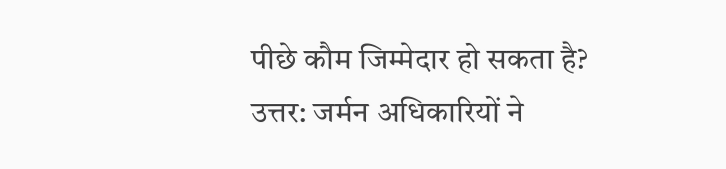पीछे कौम जिम्मेदार हो सकता है?
उत्तर: जर्मन अधिकारियों ने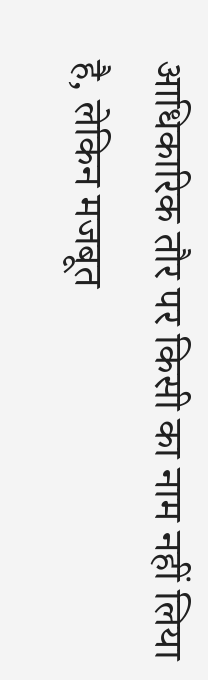आधिकारिक तौर पर किसी का नाम नहीं लिया है, लेकिन मजबूत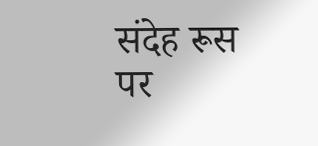संदेह रूस पर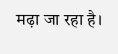मढ़ा जा रहा है।